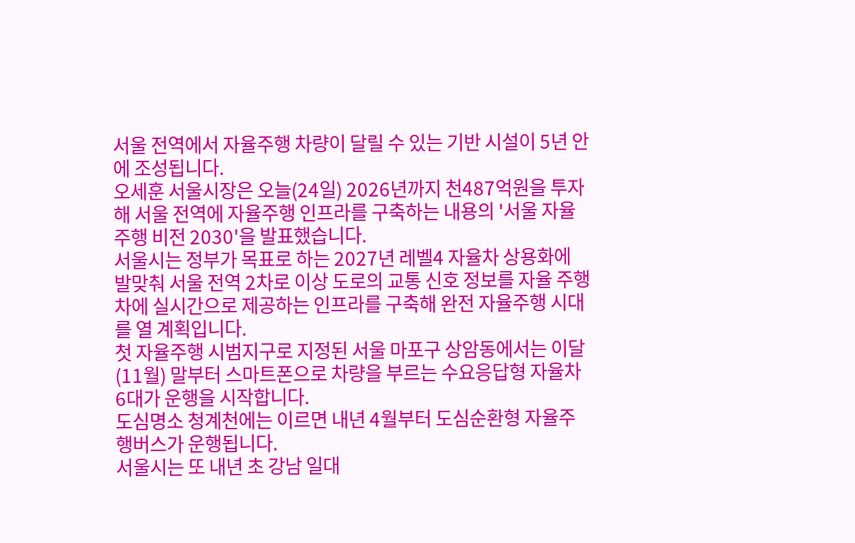서울 전역에서 자율주행 차량이 달릴 수 있는 기반 시설이 5년 안에 조성됩니다.
오세훈 서울시장은 오늘(24일) 2026년까지 천487억원을 투자해 서울 전역에 자율주행 인프라를 구축하는 내용의 '서울 자율주행 비전 2030'을 발표했습니다.
서울시는 정부가 목표로 하는 2027년 레벨4 자율차 상용화에 발맞춰 서울 전역 2차로 이상 도로의 교통 신호 정보를 자율 주행차에 실시간으로 제공하는 인프라를 구축해 완전 자율주행 시대를 열 계획입니다.
첫 자율주행 시범지구로 지정된 서울 마포구 상암동에서는 이달(11월) 말부터 스마트폰으로 차량을 부르는 수요응답형 자율차 6대가 운행을 시작합니다.
도심명소 청계천에는 이르면 내년 4월부터 도심순환형 자율주행버스가 운행됩니다.
서울시는 또 내년 초 강남 일대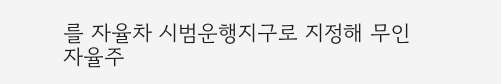를 자율차 시범운행지구로 지정해 무인 자율주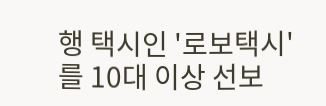행 택시인 '로보택시'를 10대 이상 선보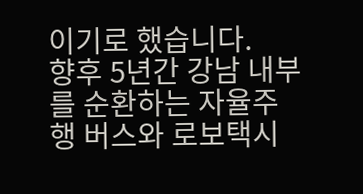이기로 했습니다.
향후 5년간 강남 내부를 순환하는 자율주행 버스와 로보택시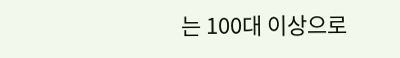는 100대 이상으로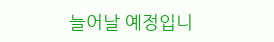늘어날 예정입니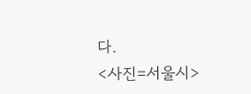다.
<사진=서울시>